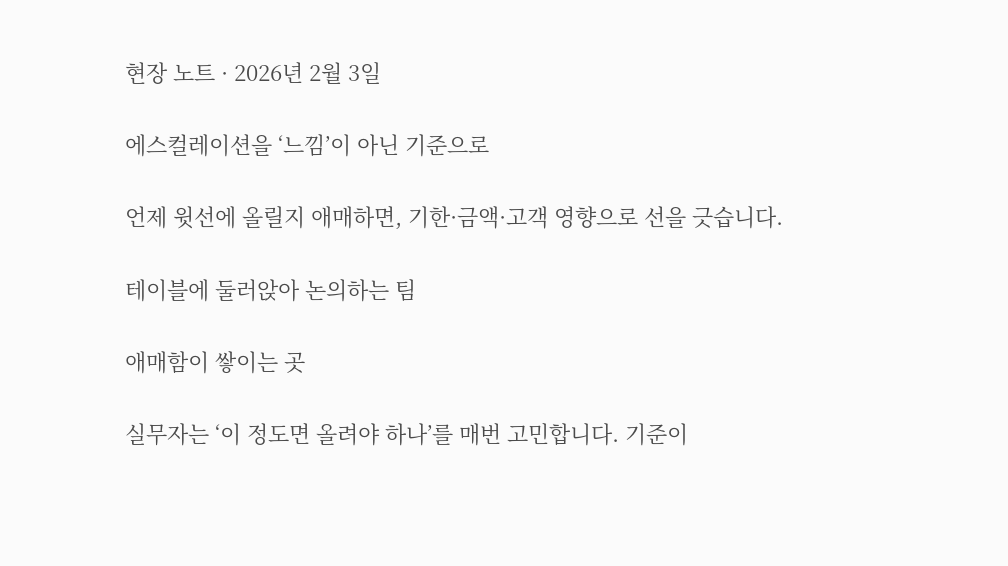현장 노트 · 2026년 2월 3일

에스컬레이션을 ‘느낌’이 아닌 기준으로

언제 윗선에 올릴지 애매하면, 기한·금액·고객 영향으로 선을 긋습니다.

테이블에 둘러앉아 논의하는 팀

애매함이 쌓이는 곳

실무자는 ‘이 정도면 올려야 하나’를 매번 고민합니다. 기준이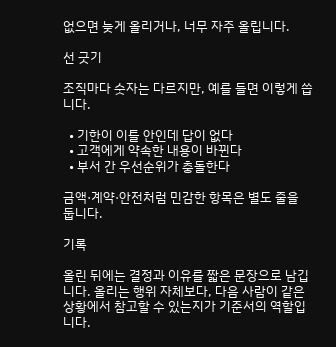없으면 늦게 올리거나, 너무 자주 올립니다.

선 긋기

조직마다 숫자는 다르지만, 예를 들면 이렇게 씁니다.

  • 기한이 이틀 안인데 답이 없다
  • 고객에게 약속한 내용이 바뀐다
  • 부서 간 우선순위가 충돌한다

금액·계약·안전처럼 민감한 항목은 별도 줄을 둡니다.

기록

올린 뒤에는 결정과 이유를 짧은 문장으로 남깁니다. 올리는 행위 자체보다, 다음 사람이 같은 상황에서 참고할 수 있는지가 기준서의 역할입니다.